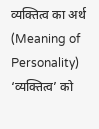व्यक्तित्व का अर्थ (Meaning of Personality)
‘व्यक्तित्व’ को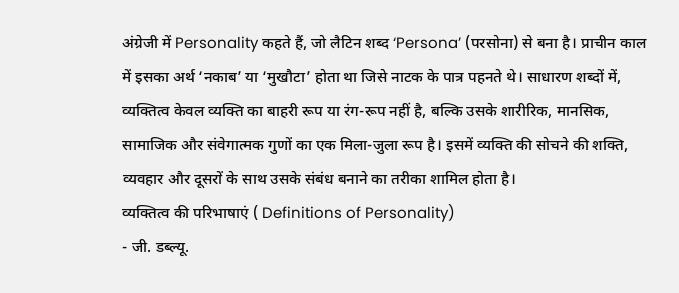अंग्रेजी में Personality कहते हैं, जो लैटिन शब्द ‘Persona’ (परसोना) से बना है। प्राचीन काल में इसका अर्थ ‘नकाब’ या ‘मुखौटा’ होता था जिसे नाटक के पात्र पहनते थे। साधारण शब्दों में, व्यक्तित्व केवल व्यक्ति का बाहरी रूप या रंग-रूप नहीं है, बल्कि उसके शारीरिक, मानसिक, सामाजिक और संवेगात्मक गुणों का एक मिला-जुला रूप है। इसमें व्यक्ति की सोचने की शक्ति, व्यवहार और दूसरों के साथ उसके संबंध बनाने का तरीका शामिल होता है।
व्यक्तित्व की परिभाषाएं ( Definitions of Personality)
- जी. डब्ल्यू.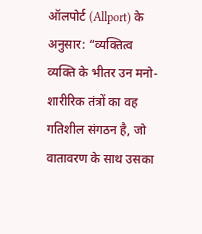ऑलपोर्ट (Allport) के अनुसार: “व्यक्तित्व व्यक्ति के भीतर उन मनो-शारीरिक तंत्रों का वह गतिशील संगठन है, जो वातावरण के साथ उसका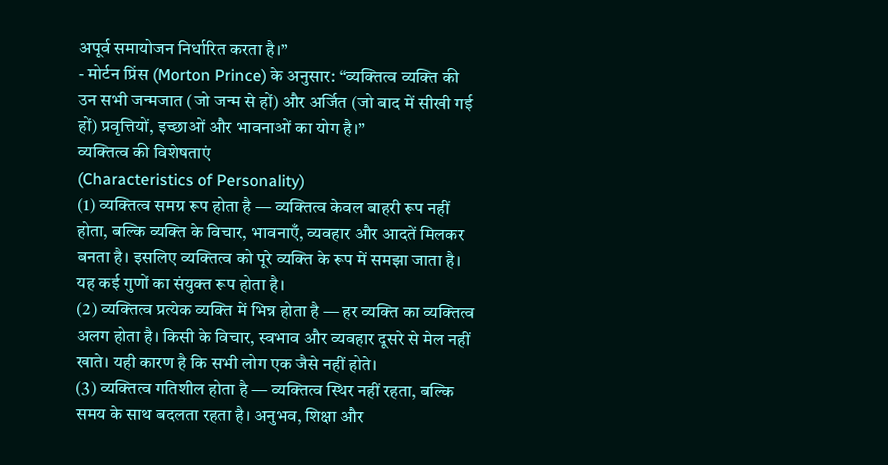अपूर्व समायोजन निर्धारित करता है।”
- मोर्टन प्रिंस (Morton Prince) के अनुसार: “व्यक्तित्व व्यक्ति की उन सभी जन्मजात (जो जन्म से हों) और अर्जित (जो बाद में सीखी गई हों) प्रवृत्तियों, इच्छाओं और भावनाओं का योग है।”
व्यक्तित्व की विशेषताएं
(Characteristics of Personality)
(1) व्यक्तित्व समग्र रूप होता है — व्यक्तित्व केवल बाहरी रूप नहीं होता, बल्कि व्यक्ति के विचार, भावनाएँ, व्यवहार और आदतें मिलकर बनता है। इसलिए व्यक्तित्व को पूरे व्यक्ति के रूप में समझा जाता है। यह कई गुणों का संयुक्त रूप होता है।
(2) व्यक्तित्व प्रत्येक व्यक्ति में भिन्न होता है — हर व्यक्ति का व्यक्तित्व अलग होता है। किसी के विचार, स्वभाव और व्यवहार दूसरे से मेल नहीं खाते। यही कारण है कि सभी लोग एक जैसे नहीं होते।
(3) व्यक्तित्व गतिशील होता है — व्यक्तित्व स्थिर नहीं रहता, बल्कि समय के साथ बदलता रहता है। अनुभव, शिक्षा और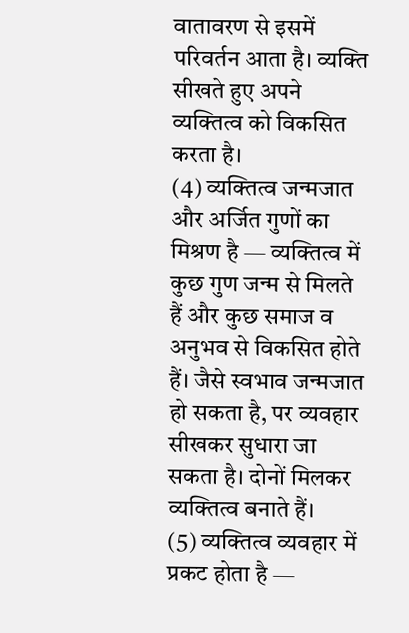वातावरण से इसमें परिवर्तन आता है। व्यक्ति सीखते हुए अपने व्यक्तित्व को विकसित करता है।
(4) व्यक्तित्व जन्मजात और अर्जित गुणों का मिश्रण है — व्यक्तित्व में कुछ गुण जन्म से मिलते हैं और कुछ समाज व अनुभव से विकसित होते हैं। जैसे स्वभाव जन्मजात हो सकता है, पर व्यवहार सीखकर सुधारा जा सकता है। दोनों मिलकर व्यक्तित्व बनाते हैं।
(5) व्यक्तित्व व्यवहार में प्रकट होता है —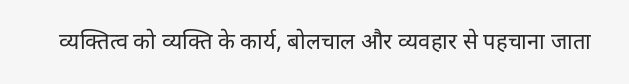व्यक्तित्व को व्यक्ति के कार्य, बोलचाल और व्यवहार से पहचाना जाता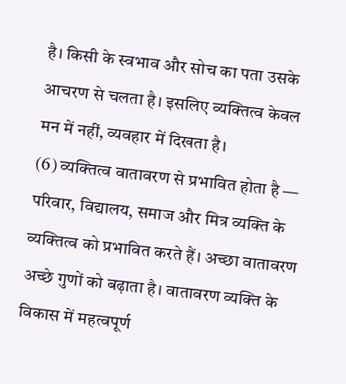है। किसी के स्वभाव और सोच का पता उसके आचरण से चलता है। इसलिए व्यक्तित्व केवल मन में नहीं, व्यवहार में दिखता है।
(6) व्यक्तित्व वातावरण से प्रभावित होता है — परिवार, विद्यालय, समाज और मित्र व्यक्ति के व्यक्तित्व को प्रभावित करते हैं। अच्छा वातावरण अच्छे गुणों को बढ़ाता है। वातावरण व्यक्ति के विकास में महत्वपूर्ण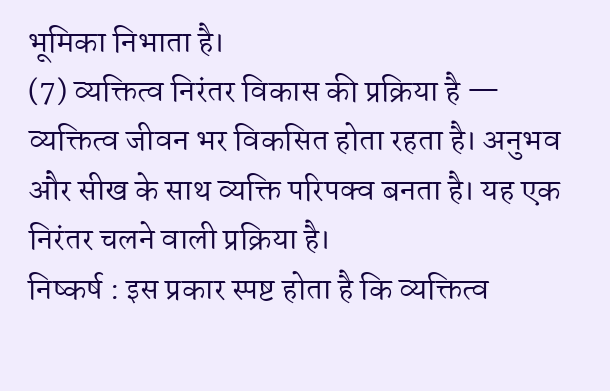भूमिका निभाता है।
(7) व्यक्तित्व निरंतर विकास की प्रक्रिया है — व्यक्तित्व जीवन भर विकसित होता रहता है। अनुभव और सीख के साथ व्यक्ति परिपक्व बनता है। यह एक निरंतर चलने वाली प्रक्रिया है।
निष्कर्ष : इस प्रकार स्पष्ट होता है कि व्यक्तित्व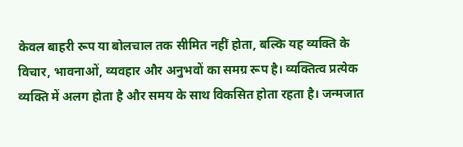केवल बाहरी रूप या बोलचाल तक सीमित नहीं होता, बल्कि यह व्यक्ति के विचार, भावनाओं, व्यवहार और अनुभवों का समग्र रूप है। व्यक्तित्व प्रत्येक व्यक्ति में अलग होता है और समय के साथ विकसित होता रहता है। जन्मजात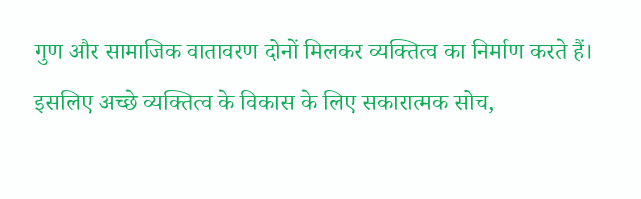गुण और सामाजिक वातावरण दोनों मिलकर व्यक्तित्व का निर्माण करते हैं। इसलिए अच्छे व्यक्तित्व के विकास के लिए सकारात्मक सोच,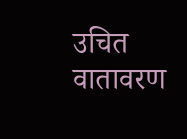उचित वातावरण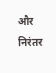और निरंतर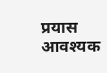प्रयास आवश्यक